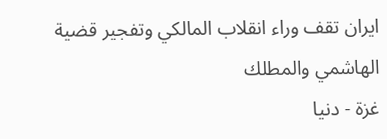ايران تقف وراء انقلاب المالكي وتفجير قضية الهاشمي والمطلك
غزة - دنيا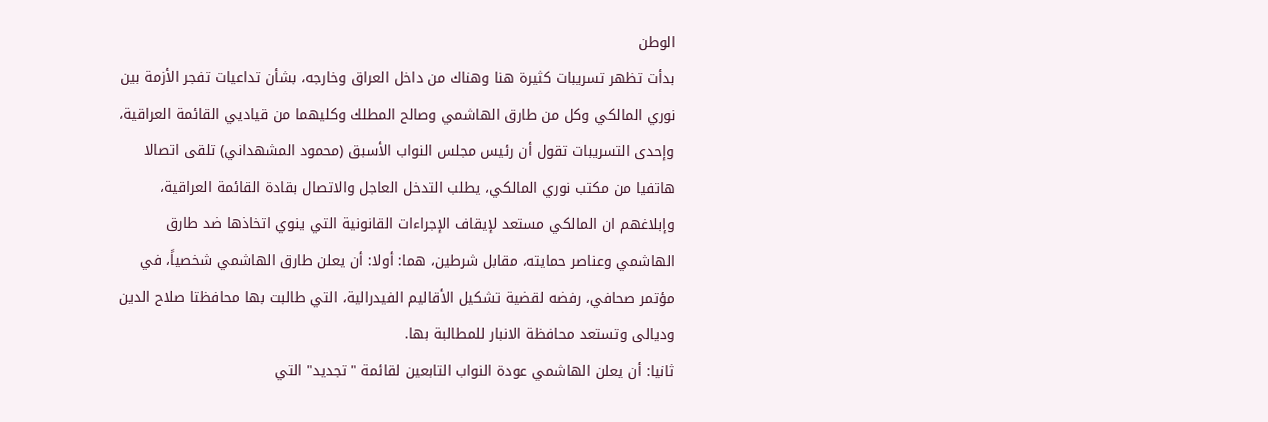الوطن
بدأت تظهر تسريبات كثيرة هنا وهناك من داخل العراق وخارجه، بشأن تداعيات تفجر الأزمة بين نوري المالكي وكل من طارق الهاشمي وصالح المطلك وكليهما من قياديي القائمة العراقية، وإحدى التسريبات تقول أن رئيس مجلس النواب الأسبق (محمود المشهداني) تلقى اتصالا هاتفيا من مكتب نوري المالكي، يطلب التدخل العاجل والاتصال بقادة القائمة العراقية، وإبلاغهم ان المالكي مستعد لإيقاف الإجراءات القانونية التي ينوي اتخاذها ضد طارق الهاشمي وعناصر حمايته، مقابل شرطين، هما: أولا: أن يعلن طارق الهاشمي شخصياً، في مؤتمر صحافي، رفضه لقضية تشكيل الأقاليم الفيدرالية، التي طالبت بها محافظتا صلاح الدين وديالى وتستعد محافظة الانبار للمطالبة بها.
ثانيا: أن يعلن الهاشمي عودة النواب التابعين لقائمة "تجديد" التي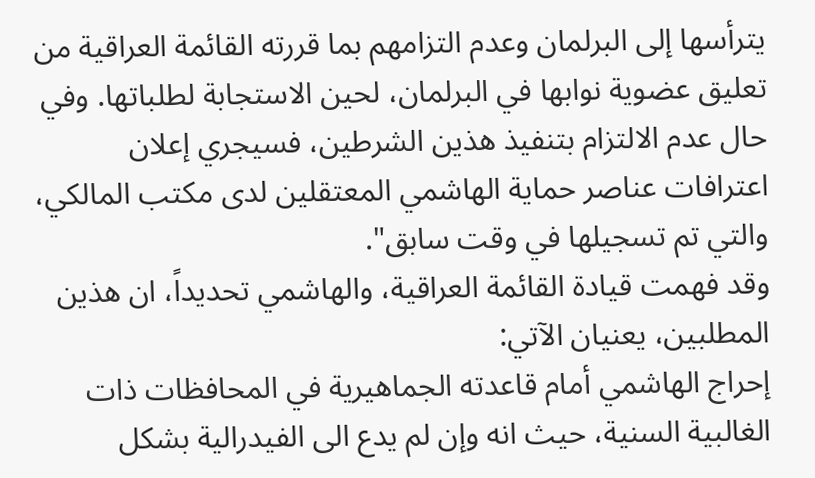يترأسها إلى البرلمان وعدم التزامهم بما قررته القائمة العراقية من تعليق عضوية نوابها في البرلمان، لحين الاستجابة لطلباتها. وفي حال عدم الالتزام بتنفيذ هذين الشرطين، فسيجري إعلان اعترافات عناصر حماية الهاشمي المعتقلين لدى مكتب المالكي، والتي تم تسجيلها في وقت سابق".
وقد فهمت قيادة القائمة العراقية، والهاشمي تحديداً، ان هذين المطلبين، يعنيان الآتي:
إحراج الهاشمي أمام قاعدته الجماهيرية في المحافظات ذات الغالبية السنية، حيث انه وإن لم يدع الى الفيدرالية بشكل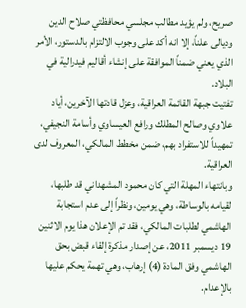صريح، ولم يؤيد مطالب مجلسي محافظتي صلاح الدين وديالى علناً، إلا انه أكد على وجوب الالتزام بالدستور، الأمر الذي يعني ضمناً الموافقة على إنشاء أقاليم فيدرالية في البلاد.
تفتيت جبهة القائمة العراقية، وعزل قادتها الآخرين، أياد علاوي وصالح المطلك ورافع العيساوي وأسامة النجيفي، تمهيداً للاستفراد بهم، ضمن مخطط المالكي، المعروف لدى العراقية.
وبانتهاء المهلة التي كان محمود المشهداني قد طلبها، لقيامه بالوساطة، وهي يومين، ونظراً إلى عدم استجابة الهاشمي لطلبات المالكي، فقد تم الإعلان هذا يوم الاثنين 19 ديسمبر 2011، عن إصدار مذكرة إلقاء قبض بحق الهاشمي وفق المادة (4) إرهاب، وهي تهمة يحكم عليها بالإعدام.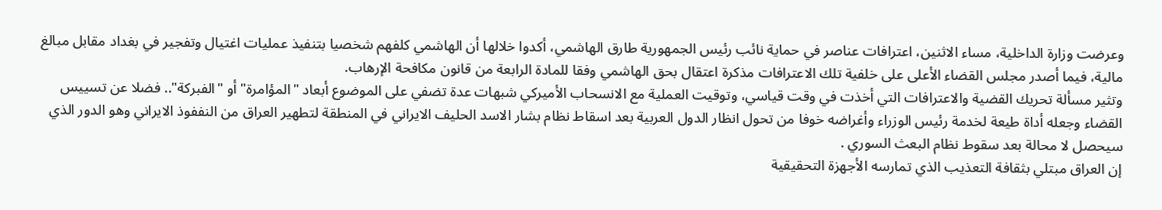وعرضت وزارة الداخلية، مساء الاثنين، اعترافات عناصر في حماية نائب رئيس الجمهورية طارق الهاشمي، أكدوا خلالها أن الهاشمي كلفهم شخصيا بتنفيذ عمليات اغتيال وتفجير في بغداد مقابل مبالغ مالية، فيما أصدر مجلس القضاء الأعلى على خلفية تلك الاعترافات مذكرة اعتقال بحق الهاشمي وفقا للمادة الرابعة من قانون مكافحة الإرهاب.
وتثير مسألة تحريك القضية والاعترافات التي أخذت في وقت قياسي، وتوقيت العملية مع الانسحاب الأميركي شبهات عدة تضفي على الموضوع أبعاد "المؤامرة" أو "الفبركة".. فضلا عن تسييس القضاء وجعله أداة طيعة لخدمة رئيس الوزراء وأغراضه خوفا من تحول انظار الدول العربية بعد اسقاط نظام بشار الاسد الحليف الايراني في المنطقة لتطهير العراق من النففوذ الايراني وهو الدور الذي سيحصل لا محالة بعد سقوط نظام البعث السوري .
إن العراق مبتلي بثقافة التعذيب الذي تمارسه الأجهزة التحقيقية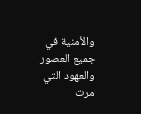والأمنية في جميع العصور والعهود التي مرت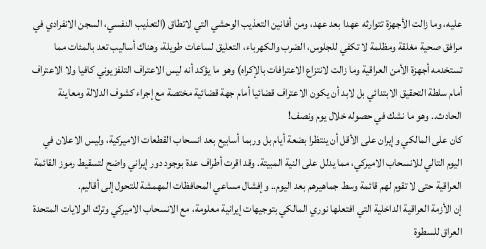عليه، وما زالت الأجهزة تتوارثه عهدا بعد عهد، ومن أفانين التعذيب الوحشي التي لاتطاق (التعذيب النفسي، السجن الانفرادي في مرافق صحية مغلقة ومظلمة لا تكفي للجلوس، الضرب والكهرباء، التعليق لساعات طويلة، وهناك أساليب تعد بالمئات مما تستخدمه أجهزة الأمن العراقية وما زالت لانتزاع الاعترافات بالإكراه) وهو ما يؤكد أنه ليس الاعتراف التلفزيوني كافيا ولا الاعتراف أمام سلطة التحقيق الابتدائي بل لابد أن يكون الاعتراف قضائيا أمام جهة قضائية مختصة مع إجراء كشوف الدلالة ومعاينة الحادث.. وهو ما نشك في حصوله خلال يوم ونصف!
كان على المالكي وإيران على الأقل أن ينتظرا بضعة أيام بل وربما أسابيع بعد انسحاب القطعات الاميركية، وليس الاعلان في اليوم التالي للانسحاب الاميركي، مما يدلل على النية المبيتة. وقد اقرت أطراف عدة بوجود دور إيراني واضح لتسقيط رموز القائمة العراقية حتى لا تقوم لهم قائمة وسط جماهيرهم بعد اليوم.. وإفشال مساعي المحافظات المهمشة للتحول إلى أقاليم.
إن الأزمة العراقية الداخلية التي افتعلها نوري المالكي بتوجيهات إيرانية معلومة، مع الانسحاب الاميركي وترك الولايات المتحدة العراق للسطوة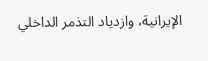الإيرانية، وازدياد التذمر الداخلي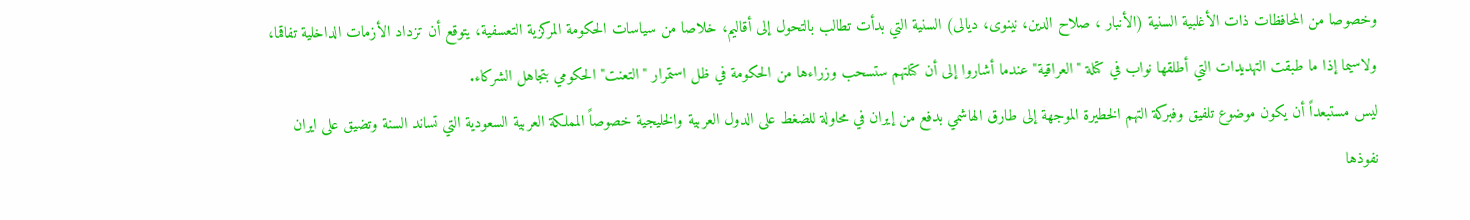وخصوصا من المحافظات ذات الأغلبية السنية (الأنبار ، صلاح الدين، نينوى، ديالى) السنية التي بدأت تطالب بالتحول إلى أقاليم، خلاصا من سياسات الحكومة المركزية التعسفية، يتوقع أن تزداد الأزمات الداخلية تفاقما، ولاسيما إذا ما طبقت التهديدات التي أطلقها نواب في كتلة "العراقية" عندما أشاروا إلى أن كتلتهم ستسحب وزراءها من الحكومة في ظل استمرار "التعنت" الحكومي بتجاهل الشركاء.
ليس مستبعداً أن يكون موضوع تلفيق وفبركة التهم الخطيرة الموجهة إلى طارق الهاشمي بدفع من إيران في محاولة للضغط على الدول العربية والخليجية خصوصاً المملكة العربية السعودية التي تساند السنة وتضيق على ايران نفوذها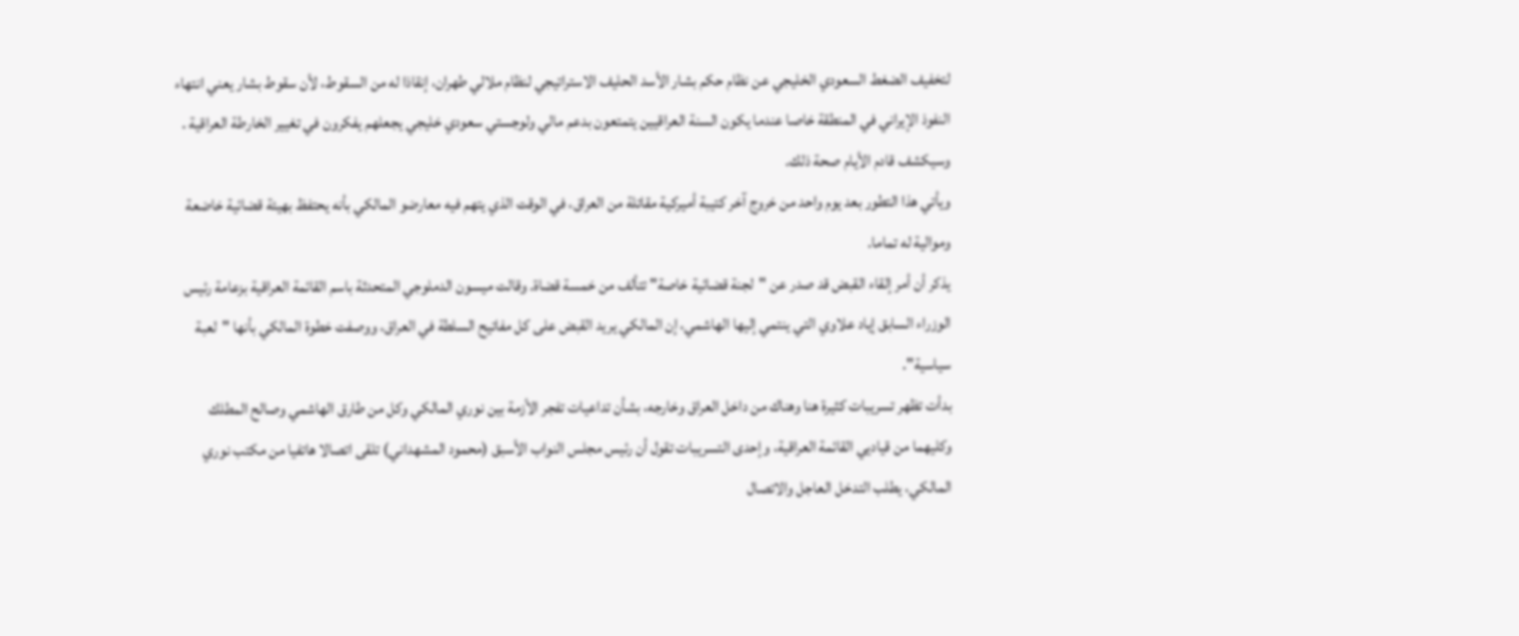لتخفيف الضغط السعودي الخليجي عن نظام حكم بشار الأسد الحليف الاستراتيجي لنظام ملالي طهران، إنقاذا له من السقوط، لأن سقوط بشار يعني انتهاء النفوذ الإيراني في المنطقة خاصا عندما يكون السنة العراقيين يتمتعون بدعم مالي ولوجستي سعودي خليجي يجعلهم يفكرون في تغيير الخارطة العراقية . وسيكشف قادم الأيام صحة ذلك.
ويأتي هذا التطور بعد يوم واحد من خروج آخر كتيبة أميركية مقاتلة من العراق، في الوقت الذي يتهم فيه معارضو المالكي بأنه يحتفظ بهيئة قضائية خاضعة وموالية له تماما.
يذكر أن أمر إلقاء القبض قد صدر عن "لجنة قضائية خاصة" تتألف من خمسة قضاة. وقالت ميسون الدملوجي المتحدثة باسم القائمة العراقية بزعامة رئيس الوزراء السابق إياد علاوي التي ينتمي إليها الهاشمي، إن المالكي يريد القبض على كل مفاتيح السلطة في العراق، ووصفت خطوة المالكي بأنها "لعبة سياسية".
بدأت تظهر تسريبات كثيرة هنا وهناك من داخل العراق وخارجه، بشأن تداعيات تفجر الأزمة بين نوري المالكي وكل من طارق الهاشمي وصالح المطلك وكليهما من قياديي القائمة العراقية، وإحدى التسريبات تقول أن رئيس مجلس النواب الأسبق (محمود المشهداني) تلقى اتصالا هاتفيا من مكتب نوري المالكي، يطلب التدخل العاجل والاتصال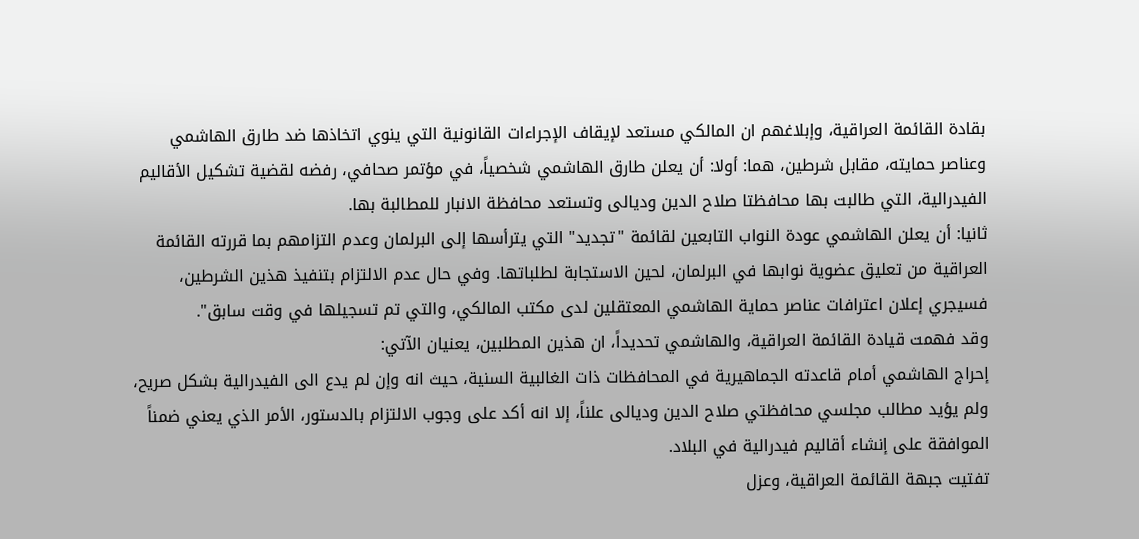بقادة القائمة العراقية، وإبلاغهم ان المالكي مستعد لإيقاف الإجراءات القانونية التي ينوي اتخاذها ضد طارق الهاشمي وعناصر حمايته، مقابل شرطين، هما: أولا: أن يعلن طارق الهاشمي شخصياً، في مؤتمر صحافي، رفضه لقضية تشكيل الأقاليم الفيدرالية، التي طالبت بها محافظتا صلاح الدين وديالى وتستعد محافظة الانبار للمطالبة بها.
ثانيا: أن يعلن الهاشمي عودة النواب التابعين لقائمة "تجديد" التي يترأسها إلى البرلمان وعدم التزامهم بما قررته القائمة العراقية من تعليق عضوية نوابها في البرلمان، لحين الاستجابة لطلباتها. وفي حال عدم الالتزام بتنفيذ هذين الشرطين، فسيجري إعلان اعترافات عناصر حماية الهاشمي المعتقلين لدى مكتب المالكي، والتي تم تسجيلها في وقت سابق".
وقد فهمت قيادة القائمة العراقية، والهاشمي تحديداً، ان هذين المطلبين، يعنيان الآتي:
إحراج الهاشمي أمام قاعدته الجماهيرية في المحافظات ذات الغالبية السنية، حيث انه وإن لم يدع الى الفيدرالية بشكل صريح، ولم يؤيد مطالب مجلسي محافظتي صلاح الدين وديالى علناً، إلا انه أكد على وجوب الالتزام بالدستور، الأمر الذي يعني ضمناً الموافقة على إنشاء أقاليم فيدرالية في البلاد.
تفتيت جبهة القائمة العراقية، وعزل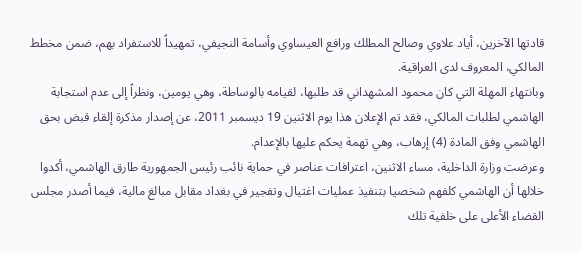قادتها الآخرين، أياد علاوي وصالح المطلك ورافع العيساوي وأسامة النجيفي، تمهيداً للاستفراد بهم، ضمن مخطط المالكي، المعروف لدى العراقية.
وبانتهاء المهلة التي كان محمود المشهداني قد طلبها، لقيامه بالوساطة، وهي يومين، ونظراً إلى عدم استجابة الهاشمي لطلبات المالكي، فقد تم الإعلان هذا يوم الاثنين 19 ديسمبر 2011، عن إصدار مذكرة إلقاء قبض بحق الهاشمي وفق المادة (4) إرهاب، وهي تهمة يحكم عليها بالإعدام.
وعرضت وزارة الداخلية، مساء الاثنين، اعترافات عناصر في حماية نائب رئيس الجمهورية طارق الهاشمي، أكدوا خلالها أن الهاشمي كلفهم شخصيا بتنفيذ عمليات اغتيال وتفجير في بغداد مقابل مبالغ مالية، فيما أصدر مجلس القضاء الأعلى على خلفية تلك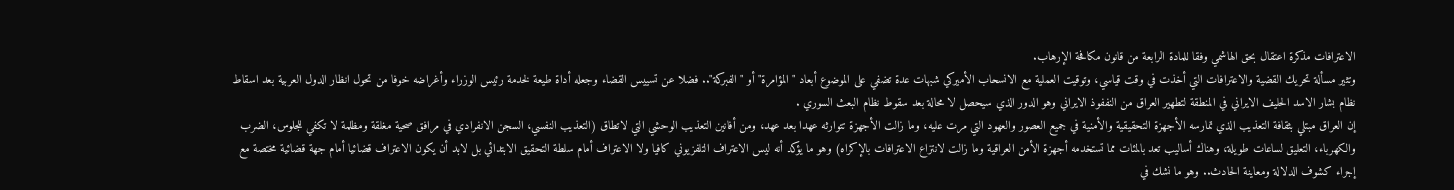الاعترافات مذكرة اعتقال بحق الهاشمي وفقا للمادة الرابعة من قانون مكافحة الإرهاب.
وتثير مسألة تحريك القضية والاعترافات التي أخذت في وقت قياسي، وتوقيت العملية مع الانسحاب الأميركي شبهات عدة تضفي على الموضوع أبعاد "المؤامرة" أو "الفبركة".. فضلا عن تسييس القضاء وجعله أداة طيعة لخدمة رئيس الوزراء وأغراضه خوفا من تحول انظار الدول العربية بعد اسقاط نظام بشار الاسد الحليف الايراني في المنطقة لتطهير العراق من النففوذ الايراني وهو الدور الذي سيحصل لا محالة بعد سقوط نظام البعث السوري .
إن العراق مبتلي بثقافة التعذيب الذي تمارسه الأجهزة التحقيقية والأمنية في جميع العصور والعهود التي مرت عليه، وما زالت الأجهزة تتوارثه عهدا بعد عهد، ومن أفانين التعذيب الوحشي التي لاتطاق (التعذيب النفسي، السجن الانفرادي في مرافق صحية مغلقة ومظلمة لا تكفي للجلوس، الضرب والكهرباء، التعليق لساعات طويلة، وهناك أساليب تعد بالمئات مما تستخدمه أجهزة الأمن العراقية وما زالت لانتزاع الاعترافات بالإكراه) وهو ما يؤكد أنه ليس الاعتراف التلفزيوني كافيا ولا الاعتراف أمام سلطة التحقيق الابتدائي بل لابد أن يكون الاعتراف قضائيا أمام جهة قضائية مختصة مع إجراء كشوف الدلالة ومعاينة الحادث.. وهو ما نشك في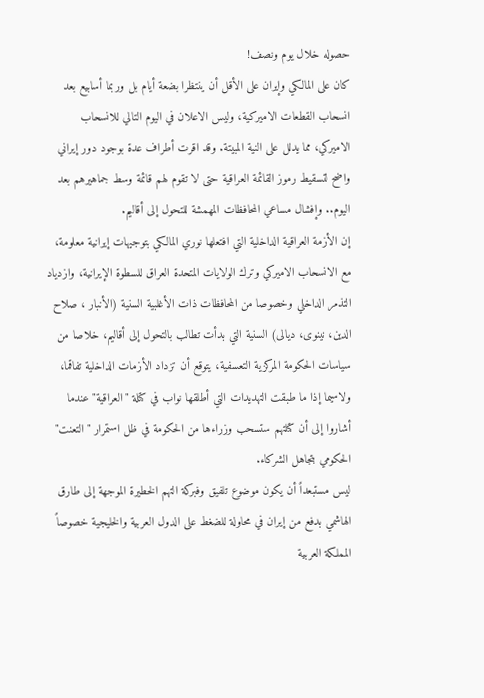حصوله خلال يوم ونصف!
كان على المالكي وإيران على الأقل أن ينتظرا بضعة أيام بل وربما أسابيع بعد انسحاب القطعات الاميركية، وليس الاعلان في اليوم التالي للانسحاب الاميركي، مما يدلل على النية المبيتة. وقد اقرت أطراف عدة بوجود دور إيراني واضح لتسقيط رموز القائمة العراقية حتى لا تقوم لهم قائمة وسط جماهيرهم بعد اليوم.. وإفشال مساعي المحافظات المهمشة للتحول إلى أقاليم.
إن الأزمة العراقية الداخلية التي افتعلها نوري المالكي بتوجيهات إيرانية معلومة، مع الانسحاب الاميركي وترك الولايات المتحدة العراق للسطوة الإيرانية، وازدياد التذمر الداخلي وخصوصا من المحافظات ذات الأغلبية السنية (الأنبار ، صلاح الدين، نينوى، ديالى) السنية التي بدأت تطالب بالتحول إلى أقاليم، خلاصا من سياسات الحكومة المركزية التعسفية، يتوقع أن تزداد الأزمات الداخلية تفاقما، ولاسيما إذا ما طبقت التهديدات التي أطلقها نواب في كتلة "العراقية" عندما أشاروا إلى أن كتلتهم ستسحب وزراءها من الحكومة في ظل استمرار "التعنت" الحكومي بتجاهل الشركاء.
ليس مستبعداً أن يكون موضوع تلفيق وفبركة التهم الخطيرة الموجهة إلى طارق الهاشمي بدفع من إيران في محاولة للضغط على الدول العربية والخليجية خصوصاً المملكة العربية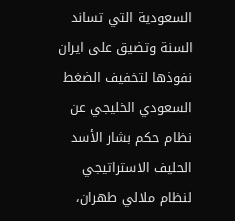السعودية التي تساند السنة وتضيق على ايران نفوذها لتخفيف الضغط السعودي الخليجي عن نظام حكم بشار الأسد الحليف الاستراتيجي لنظام ملالي طهران،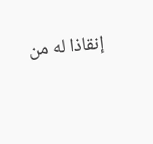إنقاذا له من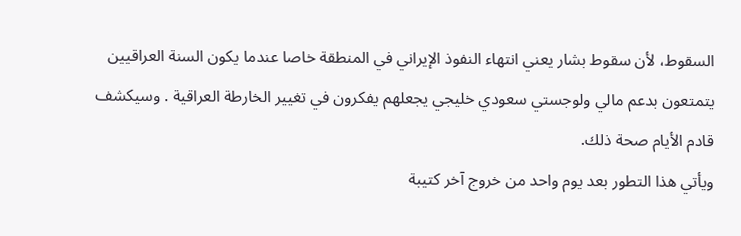السقوط، لأن سقوط بشار يعني انتهاء النفوذ الإيراني في المنطقة خاصا عندما يكون السنة العراقيين يتمتعون بدعم مالي ولوجستي سعودي خليجي يجعلهم يفكرون في تغيير الخارطة العراقية . وسيكشف قادم الأيام صحة ذلك.
ويأتي هذا التطور بعد يوم واحد من خروج آخر كتيبة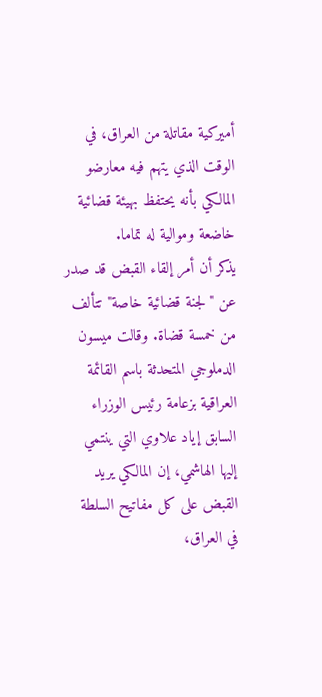أميركية مقاتلة من العراق، في الوقت الذي يتهم فيه معارضو المالكي بأنه يحتفظ بهيئة قضائية خاضعة وموالية له تماما.
يذكر أن أمر إلقاء القبض قد صدر عن "لجنة قضائية خاصة" تتألف من خمسة قضاة. وقالت ميسون الدملوجي المتحدثة باسم القائمة العراقية بزعامة رئيس الوزراء السابق إياد علاوي التي ينتمي إليها الهاشمي، إن المالكي يريد القبض على كل مفاتيح السلطة في العراق،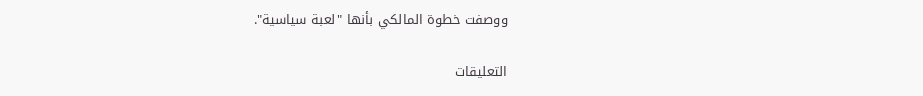ووصفت خطوة المالكي بأنها "لعبة سياسية".

التعليقات